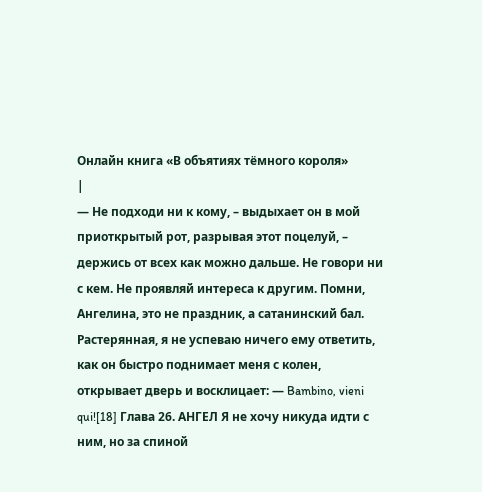Онлайн книга «В объятиях тёмного короля»
|
— Не подходи ни к кому, – выдыхает он в мой приоткрытый рот, разрывая этот поцелуй, – держись от всех как можно дальше. Не говори ни с кем. Не проявляй интереса к другим. Помни, Ангелина, это не праздник, а сатанинский бал. Растерянная, я не успеваю ничего ему ответить, как он быстро поднимает меня с колен, открывает дверь и восклицает: — Bambino, vieni qui![18] Глава 26. АНГЕЛ Я не хочу никуда идти с ним, но за спиной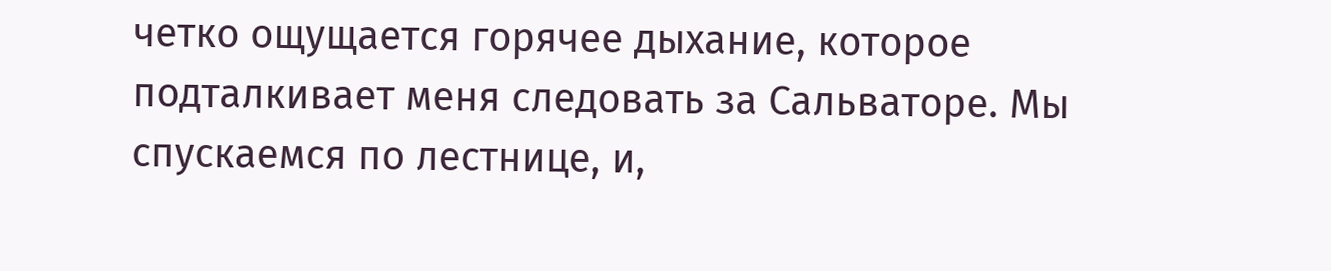четко ощущается горячее дыхание, которое подталкивает меня следовать за Сальваторе. Мы спускаемся по лестнице, и,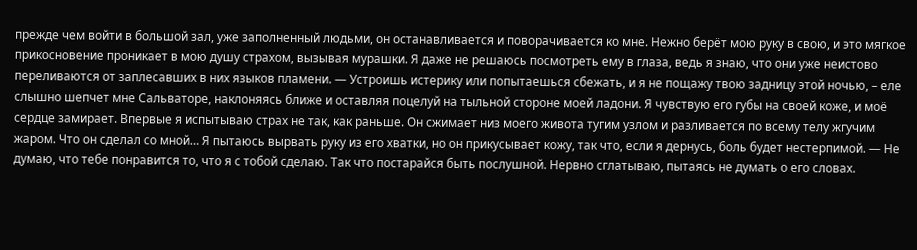прежде чем войти в большой зал, уже заполненный людьми, он останавливается и поворачивается ко мне. Нежно берёт мою руку в свою, и это мягкое прикосновение проникает в мою душу страхом, вызывая мурашки. Я даже не решаюсь посмотреть ему в глаза, ведь я знаю, что они уже неистово переливаются от заплесавших в них языков пламени. — Устроишь истерику или попытаешься сбежать, и я не пощажу твою задницу этой ночью, – еле слышно шепчет мне Сальваторе, наклоняясь ближе и оставляя поцелуй на тыльной стороне моей ладони. Я чувствую его губы на своей коже, и моё сердце замирает. Впервые я испытываю страх не так, как раньше. Он сжимает низ моего живота тугим узлом и разливается по всему телу жгучим жаром. Что он сделал со мной… Я пытаюсь вырвать руку из его хватки, но он прикусывает кожу, так что, если я дернусь, боль будет нестерпимой. — Не думаю, что тебе понравится то, что я с тобой сделаю. Так что постарайся быть послушной. Нервно сглатываю, пытаясь не думать о его словах.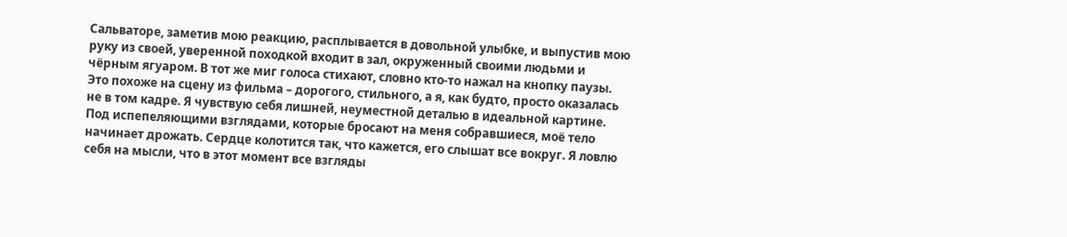Сальваторе, заметив мою реакцию, расплывается в довольной улыбке, и выпустив мою руку из своей, уверенной походкой входит в зал, окруженный своими людьми и чёрным ягуаром. В тот же миг голоса стихают, словно кто-то нажал на кнопку паузы. Это похоже на сцену из фильма – дорогого, стильного, а я, как будто, просто оказалась не в том кадре. Я чувствую себя лишней, неуместной деталью в идеальной картине. Под испепеляющими взглядами, которые бросают на меня собравшиеся, моё тело начинает дрожать. Сердце колотится так, что кажется, его слышат все вокруг. Я ловлю себя на мысли, что в этот момент все взгляды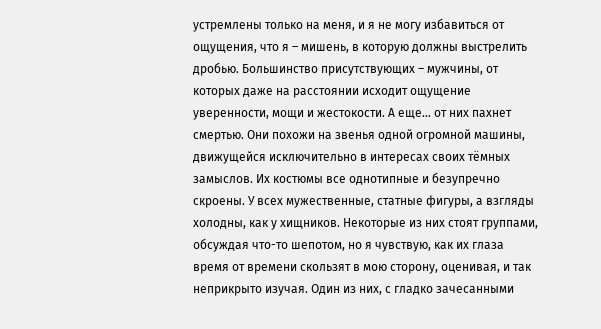устремлены только на меня, и я не могу избавиться от ощущения, что я – мишень, в которую должны выстрелить дробью. Большинство присутствующих – мужчины, от которых даже на расстоянии исходит ощущение уверенности, мощи и жестокости. А еще… от них пахнет смертью. Они похожи на звенья одной огромной машины, движущейся исключительно в интересах своих тёмных замыслов. Их костюмы все однотипные и безупречно скроены. У всех мужественные, статные фигуры, а взгляды холодны, как у хищников. Некоторые из них стоят группами, обсуждая что-то шепотом, но я чувствую, как их глаза время от времени скользят в мою сторону, оценивая, и так неприкрыто изучая. Один из них, с гладко зачесанными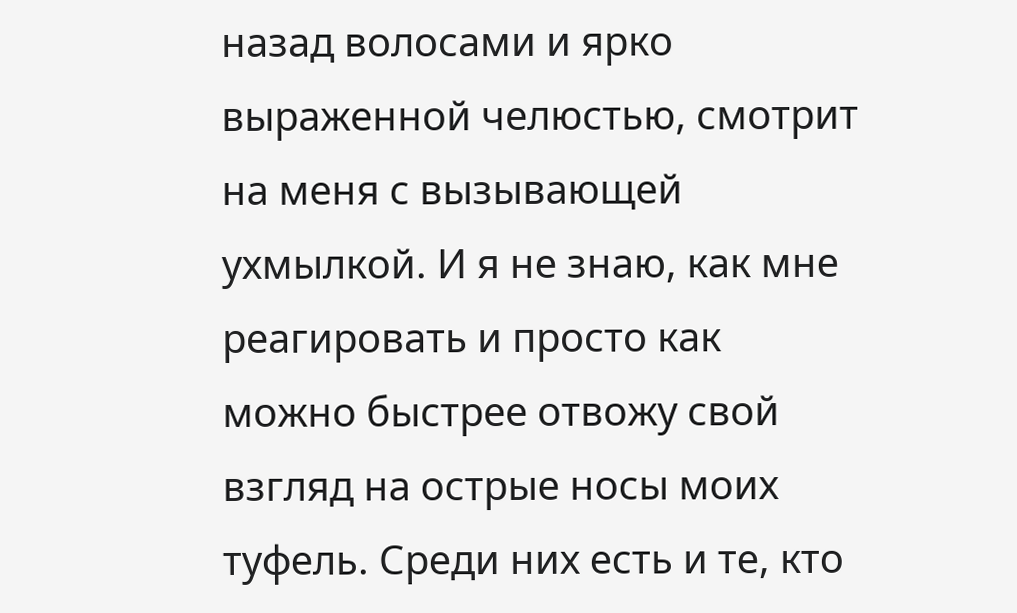назад волосами и ярко выраженной челюстью, смотрит на меня с вызывающей ухмылкой. И я не знаю, как мне реагировать и просто как можно быстрее отвожу свой взгляд на острые носы моих туфель. Среди них есть и те, кто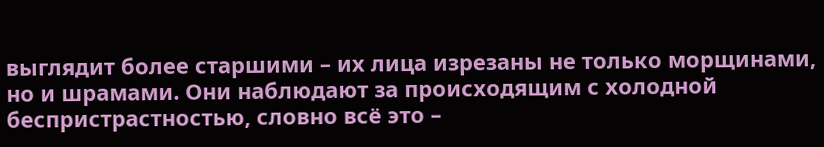выглядит более старшими – их лица изрезаны не только морщинами, но и шрамами. Они наблюдают за происходящим с холодной беспристрастностью, словно всё это –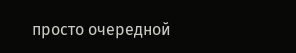просто очередной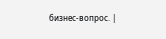бизнес-вопрос. |